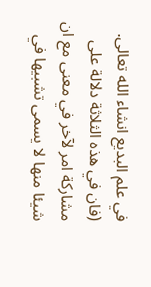في علم البديع انشاء الله تعالى.
(فان في هذه الثلاثة دلالة على مشاركة امر لآخر في معنى مع ان شيئا منها لا يسمى تشبيها في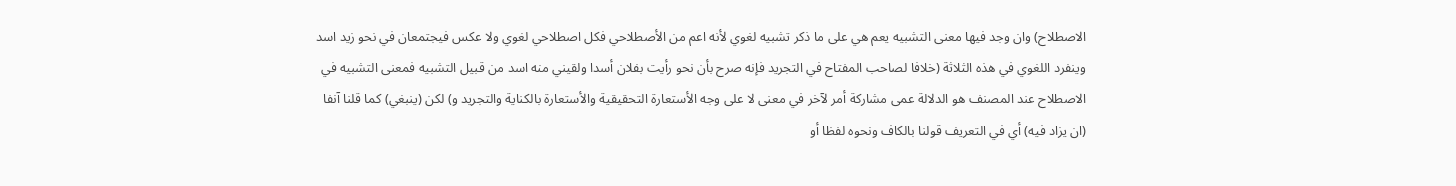الاصطلاح) وان وجد فيها معنى التشبيه يعم هي على ما ذكر تشبيه لغوي لأنه اعم من الأصطلاحي فكل اصطلاحي لغوي ولا عكس فيجتمعان في نحو زيد اسد وينفرد اللغوي في هذه الثلاثة (خلافا لصاحب المفتاح في التجريد فإنه صرح بأن نحو رأيت بفلان أسدا ولقيني منه اسد من قبيل التشبيه فمعنى التشبيه في الاصطلاح عند المصنف هو الدلالة عمى مشاركة أمر لآخر في معنى لا على وجه الأستعارة التحقيقية والأستعارة بالكناية والتجريد و) لكن (ينبغي) كما قلنا آنفا (ان يزاد فيه) أي في التعريف قولنا بالكاف ونحوه لفظا أو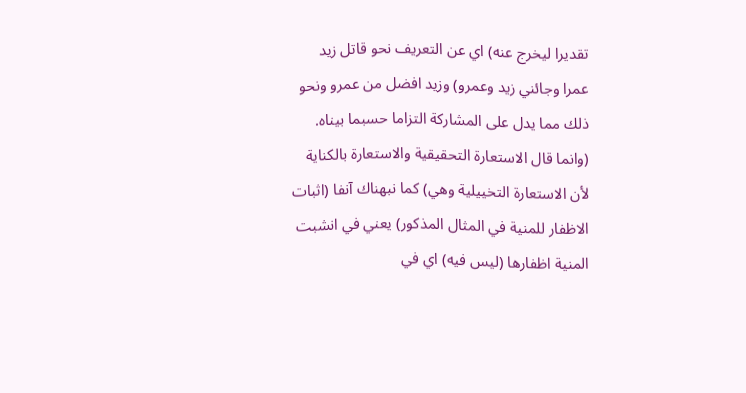تقديرا ليخرج عنه) اي عن التعريف نحو قاتل زيد عمرا وجائني زيد وعمرو) وزيد افضل من عمرو ونحو ذلك مما يدل على المشاركة التزاما حسبما بيناه.
(وانما قال الاستعارة التحقيقية والاستعارة بالكناية لأن الاستعارة التخييلية وهي) كما نبهناك آنفا (اثبات الاظفار للمنية في المثال المذكور) يعني في انشبت المنية اظفارها (ليس فيه) اي في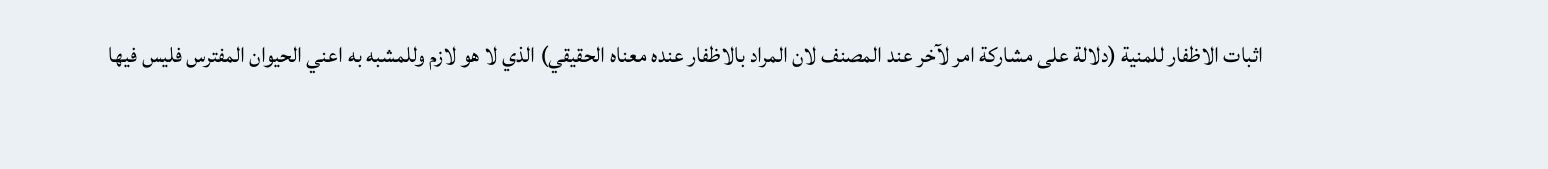اثبات الاظفار للمنية (دلالة على مشاركة امر لآخر عند المصنف لان المراد بالاظفار عنده معناه الحقيقي) الذي لا هو لازم وللمشبه به اعني الحيوان المفترس فليس فيها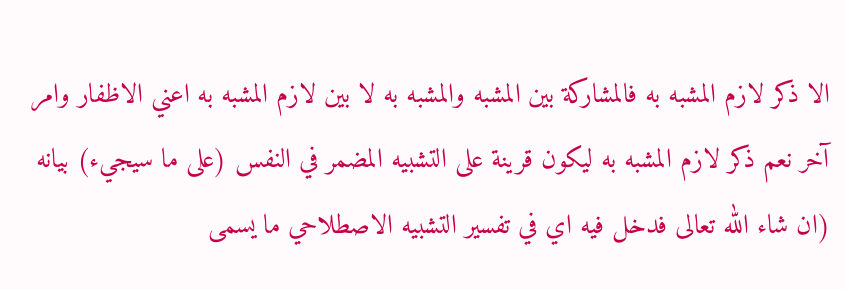الا ذكر لازم المشبه به فالمشاركة بين المشبه والمشبه به لا بين لازم المشبه به اعني الاظفار وامر آخر نعم ذكر لازم المشبه به ليكون قرينة على التشبيه المضمر في النفس (على ما سيجيء) بيانه (ان شاء الله تعالى فدخل فيه اي في تفسير التشبيه الاصطلاحي ما يسمى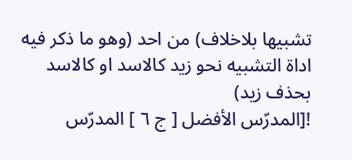تشبيها بلاخلاف) من احد (وهو ما ذكر فيه اداة التشبيه نحو زيد كالاسد او كالاسد بحذف زيد)
![المدرّس الأفضل [ ج ٦ ] المدرّس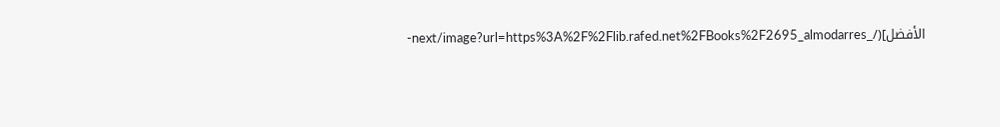الأفضل](/_next/image?url=https%3A%2F%2Flib.rafed.net%2FBooks%2F2695_almodarres-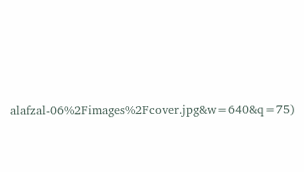alafzal-06%2Fimages%2Fcover.jpg&w=640&q=75)